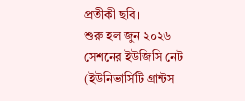প্রতীকী ছবি।
শুরু হল জুন ২০২৬ সেশনের ইউজিসি নেট (ইউনিভার্সিটি গ্রান্টস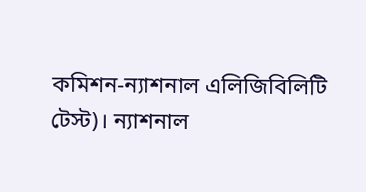কমিশন-ন্যাশনাল এলিজিবিলিটি টেস্ট)। ন্যাশনাল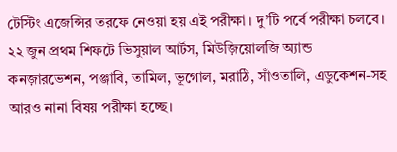টেস্টিং এজেন্সির তরফে নেওয়া হয় এই পরীক্ষা। দু’টি পর্বে পরীক্ষা চলবে।
২২ জুন প্রথম শিফটে ভিসুয়াল আর্টস, মিউজ়িয়োলজি অ্যান্ড কনজ়ারভেশন, পঞ্জাবি, তামিল, ভূগোল, মরাঠি, সাঁওতালি, এডুকেশন-সহ আরও নানা বিষয় পরীক্ষা হচ্ছে।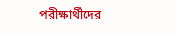পরীক্ষার্থীদের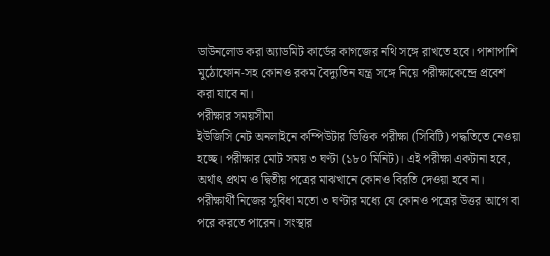ডাউনলোড করা অ্যাডমিট কার্ডের কাগজের নথি সঙ্গে রাখতে হবে। পাশাপাশি মুঠোফোন-সহ কোনও রকম বৈদ্যুতিন যন্ত্র সঙ্গে নিয়ে পরীক্ষাকেন্দ্রে প্রবেশ করা যাবে না।
পরীক্ষার সময়সীমা
ইউজিসি নেট অনলাইনে কম্পিউটার ভিত্তিক পরীক্ষা (সিবিটি) পদ্ধতিতে নেওয়া হচ্ছে। পরীক্ষার মোট সময় ৩ ঘণ্টা (১৮০ মিনিট)। এই পরীক্ষা একটানা হবে, অর্থাৎ প্রথম ও দ্বিতীয় পত্রের মাঝখানে কোনও বিরতি দেওয়া হবে না। পরীক্ষার্থী নিজের সুবিধা মতো ৩ ঘণ্টার মধ্যে যে কোনও পত্রের উত্তর আগে বা পরে করতে পারেন। সংস্থার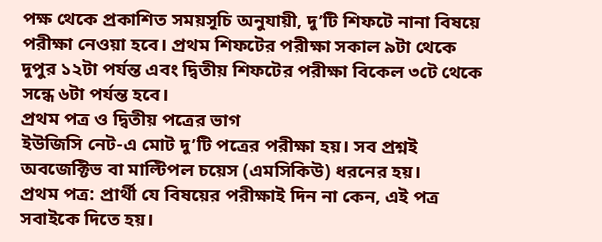পক্ষ থেকে প্রকাশিত সময়সূচি অনুযায়ী, দু’টি শিফটে নানা বিষয়ে পরীক্ষা নেওয়া হবে। প্রথম শিফটের পরীক্ষা সকাল ৯টা থেকে দুপুর ১২টা পর্যন্ত এবং দ্বিতীয় শিফটের পরীক্ষা বিকেল ৩টে থেকে সন্ধে ৬টা পর্যন্ত হবে।
প্রথম পত্র ও দ্বিতীয় পত্রের ভাগ
ইউজিসি নেট-এ মোট দু’টি পত্রের পরীক্ষা হয়। সব প্রশ্নই অবজেক্টিভ বা মাল্টিপল চয়েস (এমসিকিউ) ধরনের হয়।
প্রথম পত্র: প্রার্থী যে বিষয়ের পরীক্ষাই দিন না কেন, এই পত্র সবাইকে দিতে হয়।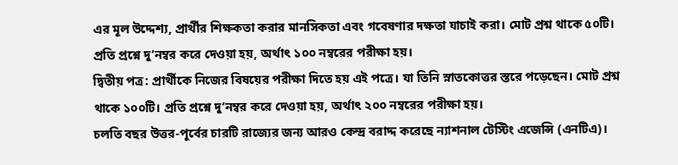এর মূল উদ্দেশ্য, প্রার্থীর শিক্ষকতা করার মানসিকতা এবং গবেষণার দক্ষতা যাচাই করা। মোট প্রশ্ন থাকে ৫০টি। প্রতি প্রশ্নে দু’নম্বর করে দেওয়া হয়, অর্থাৎ ১০০ নম্বরের পরীক্ষা হয়।
দ্বিতীয় পত্র: প্রার্থীকে নিজের বিষয়ের পরীক্ষা দিতে হয় এই পত্রে। যা তিনি স্নাতকোত্তর স্তরে পড়েছেন। মোট প্রশ্ন থাকে ১০০টি। প্রতি প্রশ্নে দু’নম্বর করে দেওয়া হয়, অর্থাৎ ২০০ নম্বরের পরীক্ষা হয়।
চলতি বছর উত্তর-পূর্বের চারটি রাজ্যের জন্য আরও কেন্দ্র বরাদ্দ করেছে ন্যাশনাল টেস্টিং এজেন্সি (এনটিএ)।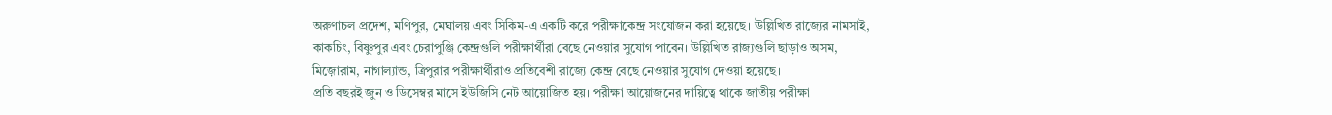অরুণাচল প্রদেশ, মণিপুর, মেঘালয় এবং সিকিম-এ একটি করে পরীক্ষাকেন্দ্র সংযোজন করা হয়েছে। উল্লিখিত রাজ্যের নামসাই, কাকচিং, বিষ্ণুপুর এবং চেরাপুঞ্জি কেন্দ্রগুলি পরীক্ষার্থীরা বেছে নেওয়ার সুযোগ পাবেন। উল্লিখিত রাজ্যগুলি ছাড়াও অসম, মিজ়োরাম, নাগাল্যান্ড, ত্রিপুরার পরীক্ষার্থীরাও প্রতিবেশী রাজ্যে কেন্দ্র বেছে নেওয়ার সুযোগ দেওয়া হয়েছে।
প্রতি বছরই জুন ও ডিসেম্বর মাসে ইউজিসি নেট আয়োজিত হয়। পরীক্ষা আয়োজনের দায়িত্বে থাকে জাতীয় পরীক্ষা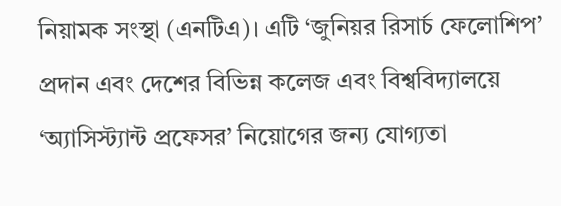নিয়ামক সংস্থা (এনটিএ)। এটি ‘জুনিয়র রিসার্চ ফেলোশিপ’ প্রদান এবং দেশের বিভিন্ন কলেজ এবং বিশ্ববিদ্যালয়ে ‘অ্যাসিস্ট্যান্ট প্রফেসর’ নিয়োগের জন্য যোগ্যতা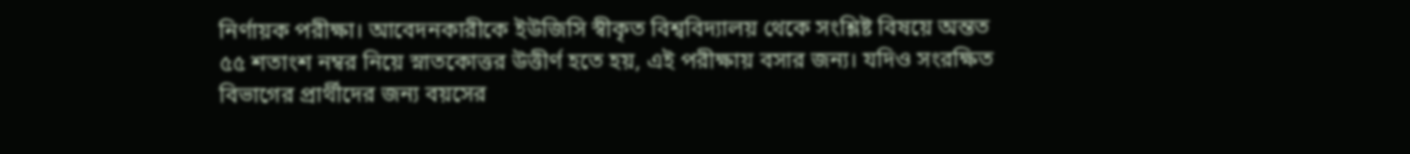নির্ণায়ক পরীক্ষা। আবেদনকারীকে ইউজিসি স্বীকৃত বিশ্ববিদ্যালয় থেকে সংশ্লিষ্ট বিষয়ে অন্তত ৫৫ শতাংশ নম্বর নিয়ে স্নাতকোত্তর উত্তীর্ণ হতে হয়, এই পরীক্ষায় বসার জন্য। যদিও সংরক্ষিত বিভাগের প্রার্থীদের জন্য বয়সের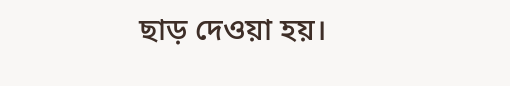ছাড় দেওয়া হয়।